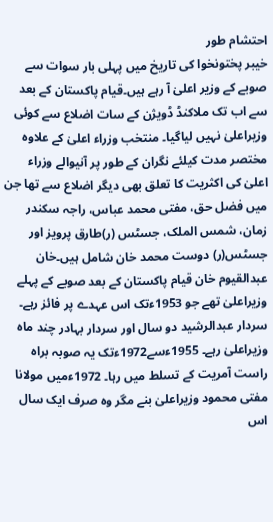احتشام طور
خیبر پختونخوا کی تاریخ میں پہلی بار سوات سے صوبے کے وزیر اعلیٰ آ رہے ہیں۔قیام پاکستان کے بعد سے اب تک ملاکنڈ ڈویژن کے سات اضلاع سے کوئی وزیراعلیٰ نہیں لیاگیا۔ منتخب وزراء اعلیٰ کے علاوہ مختصر مدت کیلئے نگران کے طور پر آنیوالے وزراء اعلیٰ کی اکثریت کا تعلق بھی دیگر اضلاع سے تھا جن میں فضل حق، مفتی محمد عباس، راجہ سکندر زمان، شمس الملک، جسٹس (ر)طارق پرویز اور جسٹس(ر) دوست محمد خان شامل ہیں۔خان عبدالقیوم خان قیام پاکستان کے بعد صوبے کے پہلے وزیراعلیٰ تھے جو 1953ءتک اس عہدے پر فائز رہے۔ سردار عبدالرشید دو سال اور سردار بہادر چند ماہ وزیراعلیٰ رہے۔ 1955ءسے1972ءتک یہ صوبہ براہ راست آمریت کے تسلط میں رہا۔ 1972ءمیں مولانا مفتی محمود وزیراعلیٰ بنے مگر وہ صرف ایک سال اس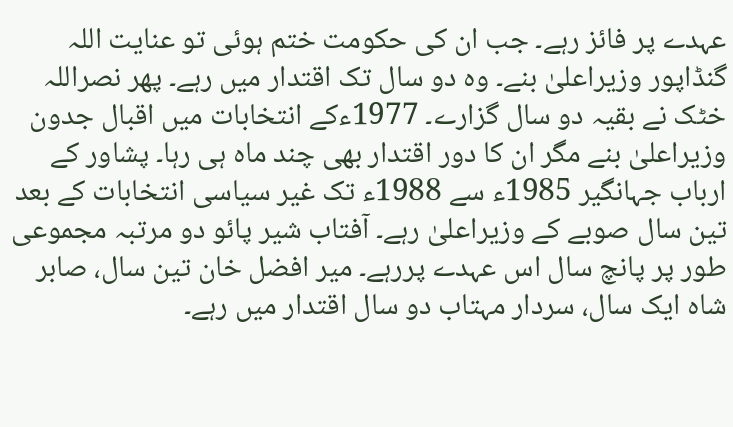عہدے پر فائز رہے۔ جب ان کی حکومت ختم ہوئی تو عنایت اللہ گنڈاپور وزیراعلیٰ بنے۔ وہ دو سال تک اقتدار میں رہے۔ پھر نصراللہ خٹک نے بقیہ دو سال گزارے۔ 1977ءکے انتخابات میں اقبال جدون وزیراعلیٰ بنے مگر ان کا دور اقتدار بھی چند ماہ ہی رہا۔ پشاور کے ارباب جہانگیر 1985ء سے 1988ء تک غیر سیاسی انتخابات کے بعد تین سال صوبے کے وزیراعلیٰ رہے۔ آفتاب شیر پائو دو مرتبہ مجموعی طور پر پانچ سال اس عہدے پررہے۔ میر افضل خان تین سال، صابر شاہ ایک سال، سردار مہتاب دو سال اقتدار میں رہے۔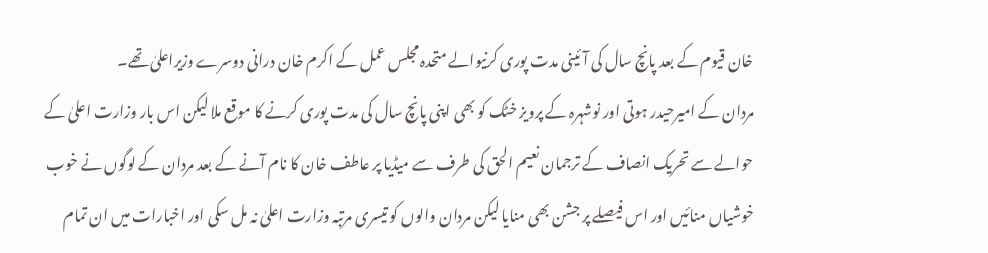خان قیوم کے بعد پانچ سال کی آئینی مدت پوری کرنیوالے متحدہ مجلس عمل کے اکرم خان درانی دوسرے وزیراعلیٰ تھے۔
مردان کے امیرحیدر ہوتی اور نوشہرہ کے پرویز خٹک کو بھی اپنی پانچ سال کی مدت پوری کرنے کا موقع ملا لیکن اس بار وزارت اعلیٰ کے حوالے سے تحریک انصاف کے ترجمان نعیم الحق کی طرف سے میڈیا پر عاطف خان کا نام آنے کے بعد مردان کے لوگوں نے خوب خوشیاں منائیں اور اس فیصلے پر جشن بھی منایا لیکن مردان والوں کو تیسری مرتبہ وزارت اعلیٰ نہ مل سکی اور اخبارات میں ان تمام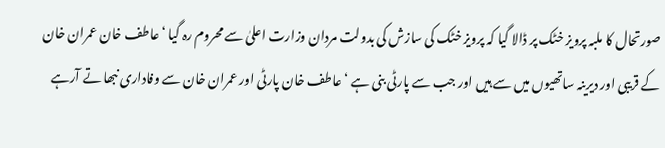صورتحال کا ملبہ پرویز خٹک پر ڈالا گیا کہ پرویز خٹک کی سازش کی بدولت مردان وزارت اعلیٰ سے محروم رہ گیا ‘عاطف خان عمران خان کے قریبی اور دیرینہ ساتھیوں میں سے ہیں اور جب سے پارٹی بنی ہے ‘ عاطف خان پارٹی اور عمران خان سے وفاداری نبھا تے آرہے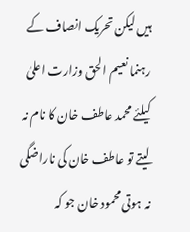ہیں لیکن تحریک انصاف کے رہنما نعیم الحق وزارت اعلیٰ کیلئے محمد عاطف خان کا نام نہ لیتے تو عاطف خان کی ناراضگی نہ ہوتی محمود خان جو کہ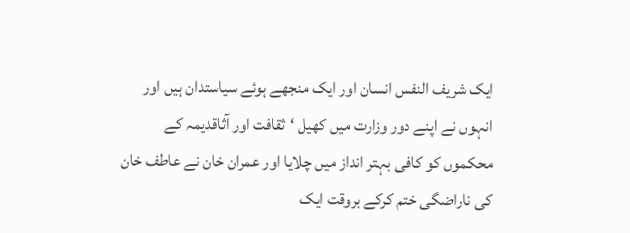ایک شریف النفس انسان اور ایک منجھے ہوئے سیاستدان ہیں اور انہوں نے اپنے دور وزارت میں کھیل ‘ثقافت اور آثاقدیمہ کے محکموں کو کافی بہتر انداز میں چلایا اور عمران خان نے عاطف خان کی ناراضگی ختم کرکے بروقت ایک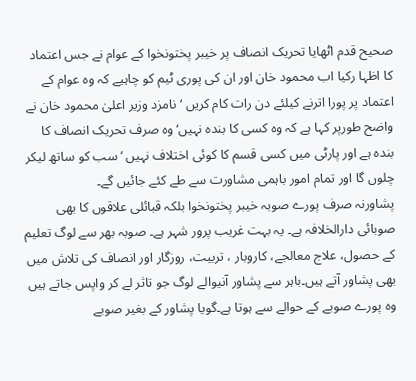صحیح قدم اٹھایا تحریک انصاف پر خیبر پختونخوا کے عوام نے جس اعتماد کا اظہا رکیا اب محمود خان اور ان کی پوری ٹیم کو چاہیے کہ وہ عوام کے اعتماد پر پورا اترنے کیلئے دن رات کام کریں ‘نامزد وزیر اعلیٰ محمود خان نے واضح طورپر کہا ہے کہ وہ کسی کا بندہ نہیں‘ وہ صرف تحریک انصاف کا بندہ ہے اور پارٹی میں کسی قسم کا کوئی اختلاف نہیں ‘سب کو ساتھ لیکر چلوں گا اور تمام امور باہمی مشاورت سے طے کئے جائیں گے۔
پشاورنہ صرف پورے صوبہ خیبر پختونخوا بلکہ قبائلی علاقوں کا بھی صوبائی دارالخلافہ ہے۔ یہ بہت غریب پرور شہر ہے۔ صوبہ بھر سے لوگ تعلیم کے حصول، علاج معالجے، کاروبار ، تربیت، روزگار اور انصاف کی تلاش میں بھی پشاور آتے ہیں۔باہر سے پشاور آنیوالے لوگ جو تاثر لے کر واپس جاتے ہیں وہ پورے صوبے کے حوالے سے ہوتا ہے۔گویا پشاور کے بغیر صوبے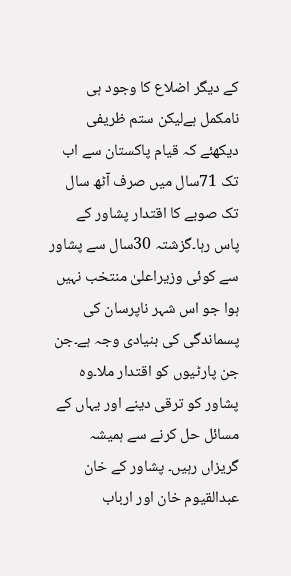کے دیگر اضلاع کا وجود ہی نامکمل ہےلیکن ستم ظریفی دیکھئے کہ قیام پاکستان سے اب تک 71سال میں صرف آٹھ سال تک صوبے کا اقتدار پشاور کے پاس رہا۔گزشتہ 30سال سے پشاور سے کوئی وزیراعلیٰ منتخب نہیں ہوا جو اس شہر ناپرسان کی پسماندگی کی بنیادی وجہ ہے۔جن جن پارٹیوں کو اقتدار ملا۔وہ پشاور کو ترقی دینے اور یہاں کے مسائل حل کرنے سے ہمیشہ گریزاں رہیں۔ پشاور کے خان عبدالقیوم خان اور ارباب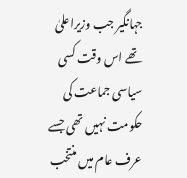جہانگیر جب وزیراعلیٰ تھے اس وقت کسی سیاسی جماعت کی حکومت نہیں تھی جسے عرف عام میں منتخب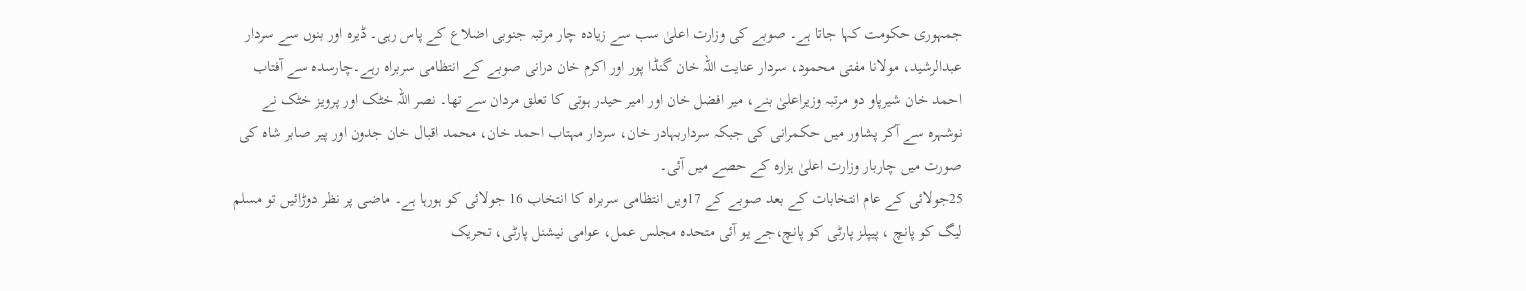جمہوری حکومت کہا جاتا ہے۔ صوبے کی وزارت اعلیٰ سب سے زیادہ چار مرتبہ جنوبی اضلاع کے پاس رہی۔ ڈیرہ اور بنوں سے سردار عبدالرشید، مولانا مفتی محمود، سردار عنایت اللہ خان گنڈا پور اور اکرم خان درانی صوبے کے انتظامی سربراہ رہے۔چارسدہ سے آفتاب احمد خان شیرپاو دو مرتبہ وزیراعلیٰ بنے، میر افضل خان اور امیر حیدر ہوتی کا تعلق مردان سے تھا۔ نصر اللہ خٹک اور پرویز خٹک نے نوشہرہ سے آکر پشاور میں حکمرانی کی جبکہ سرداربہادر خان، سردار مہتاب احمد خان، محمد اقبال خان جدون اور پیر صابر شاہ کی صورت میں چاربار وزارت اعلیٰ ہزارہ کے حصے میں آئی۔
25جولائی کے عام انتخابات کے بعد صوبے کے 17ویں انتظامی سربراہ کا انتخاب 16 جولائی کو ہورہا ہے۔ ماضی پر نظر دوڑائیں تو مسلم لیگ کو پانچ ، پیپلز پارٹی کو پانچ،جے یو آئی متحدہ مجلس عمل، عوامی نیشنل پارٹی، تحریک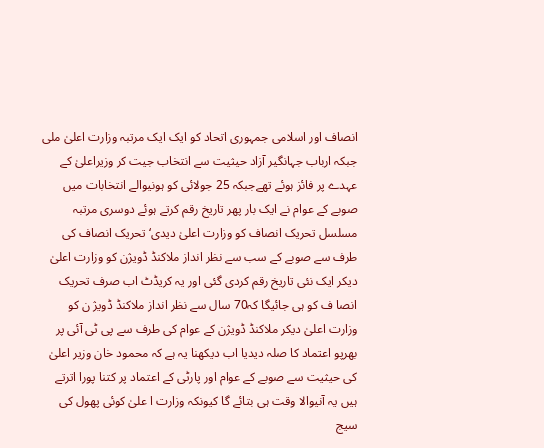انصاف اور اسلامی جمہوری اتحاد کو ایک ایک مرتبہ وزارت اعلیٰ ملی جبکہ ارباب جہانگیر آزاد حیثیت سے انتخاب جیت کر وزیراعلیٰ کے عہدے پر فائز ہوئے تھےجبکہ 25 جولائی کو ہونیوالے انتخابات میں صوبے کے عوام نے ایک بار پھر تاریخ رقم کرتے ہوئے دوسری مرتبہ مسلسل تحریک انصاف کو وزارت اعلیٰ دیدی‘ تحریک انصاف کی طرف سے صوبے کے سب سے نظر انداز ملاکنڈ ڈویژن کو وزارت اعلیٰ دیکر ایک نئی تاریخ رقم کردی گئی اور یہ کریڈٹ اب صرف تحریک انصا ف کو ہی جائیگا کہ70 سال سے نظر انداز ملاکنڈ ڈویژ ن کو وزارت اعلیٰ دیکر ملاکنڈ ڈویژن کے عوام کی طرف سے پی ٹی آئی پر بھرپو اعتماد کا صلہ دیدیا اب دیکھنا یہ ہے کہ محمود خان وزیر اعلیٰ کی حیثیت سے صوبے کے عوام اور پارٹی کے اعتماد پر کتنا پورا اترتے ہیں یہ آنیوالا وقت ہی بتائے گا کیونکہ وزارت ا علیٰ کوئی پھول کی سیج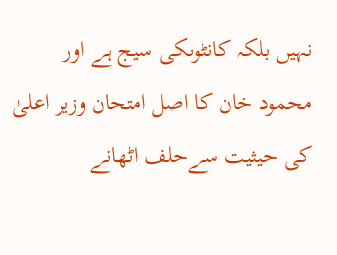نہیں بلکہ کانٹوںکی سیج ہے اور محمود خان کا اصل امتحان وزیر اعلیٰ کی حیثیت سےحلف اٹھانے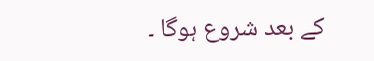کے بعد شروع ہوگا ۔